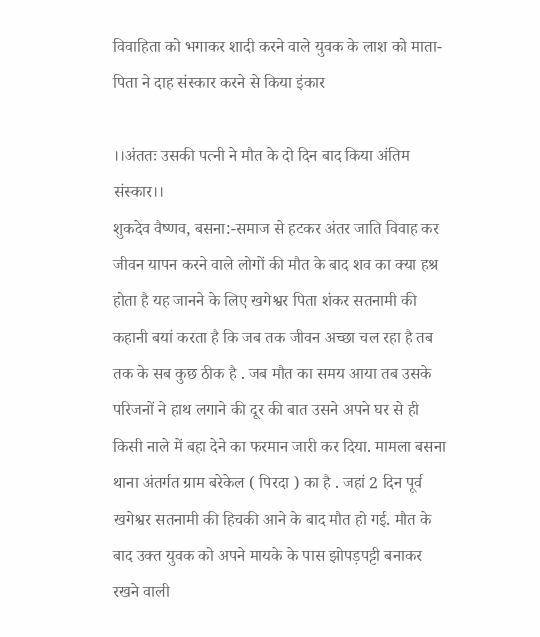विवाहिता को भगाकर शादी करने वाले युवक के लाश को माता-पिता ने दाह संस्कार करने से किया इंकार

।।अंततः उसकी पत्नी ने मौत के दो दिन बाद किया अंतिम संस्कार।।
शुकदेव वैष्णव, बसना:-समाज से हटकर अंतर जाति विवाह कर जीवन यापन करने वाले लोगों की मौत के बाद शव का क्या हश्र होता है यह जानने के लिए खगेश्वर पिता शंकर सतनामी की कहानी बयां करता है कि जब तक जीवन अच्छा चल रहा है तब तक के सब कुछ ठीक है . जब मौत का समय आया तब उसके परिजनों ने हाथ लगाने की दूर की बात उसने अपने घर से ही किसी नाले में बहा देने का फरमान जारी कर दिया. मामला बसना थाना अंतर्गत ग्राम बरेकेल ( पिरदा ) का है . जहां 2 दिन पूर्व खगेश्वर सतनामी की हिचकी आने के बाद मौत हो गई. मौत के बाद उक्त युवक को अपने मायके के पास झोपड़पट्टी बनाकर रखने वाली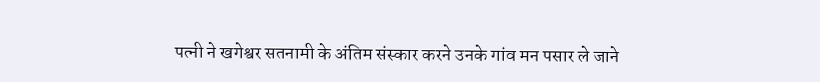पत्नी ने खगेश्वर सतनामी के अंतिम संस्कार करने उनके गांव मन पसार ले जाने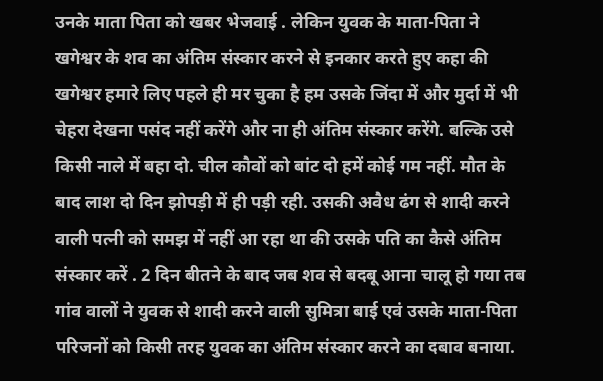उनके माता पिता को खबर भेजवाई . लेकिन युवक के माता-पिता ने खगेश्वर के शव का अंतिम संस्कार करने से इनकार करते हुए कहा की खगेश्वर हमारे लिए पहले ही मर चुका है हम उसके जिंदा में और मुर्दा में भी चेहरा देखना पसंद नहीं करेंगे और ना ही अंतिम संस्कार करेंगे. बल्कि उसे किसी नाले में बहा दो. चील कौवों को बांट दो हमें कोई गम नहीं. मौत के बाद लाश दो दिन झोपड़ी में ही पड़ी रही. उसकी अवैध ढंग से शादी करने वाली पत्नी को समझ में नहीं आ रहा था की उसके पति का कैसे अंतिम संस्कार करें . 2 दिन बीतने के बाद जब शव से बदबू आना चालू हो गया तब गांव वालों ने युवक से शादी करने वाली सुमित्रा बाई एवं उसके माता-पिता परिजनों को किसी तरह युवक का अंतिम संस्कार करने का दबाव बनाया.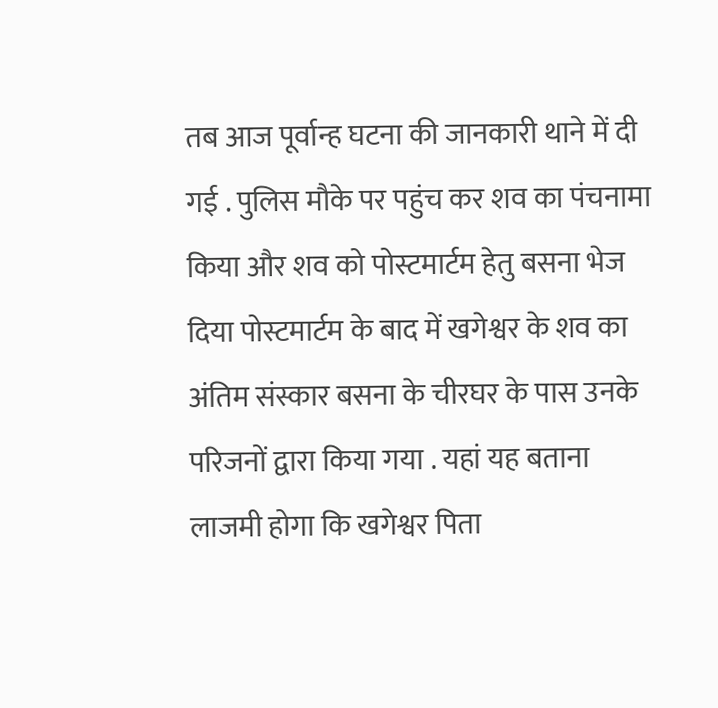तब आज पूर्वान्ह घटना की जानकारी थाने में दी गई . पुलिस मौके पर पहुंच कर शव का पंचनामा किया और शव को पोस्टमार्टम हेतु बसना भेज दिया पोस्टमार्टम के बाद में खगेश्वर के शव का अंतिम संस्कार बसना के चीरघर के पास उनके परिजनों द्वारा किया गया . यहां यह बताना लाजमी होगा कि खगेश्वर पिता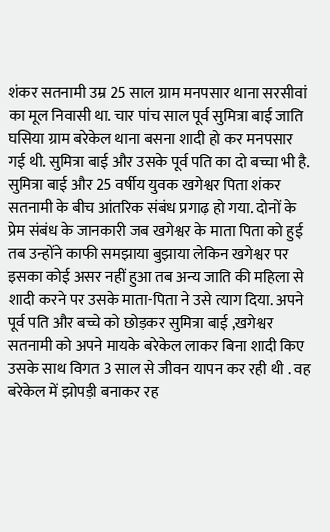शंकर सतनामी उम्र 25 साल ग्राम मनपसार थाना सरसीवां का मूल निवासी था. चार पांच साल पूर्व सुमित्रा बाई जाति घसिया ग्राम बरेकेल थाना बसना शादी हो कर मनपसार गई थी. सुमित्रा बाई और उसके पूर्व पति का दो बच्चा भी है. सुमित्रा बाई और 25 वर्षीय युवक खगेश्वर पिता शंकर सतनामी के बीच आंतरिक संबंध प्रगाढ़ हो गया. दोनों के प्रेम संबंध के जानकारी जब खगेश्वर के माता पिता को हुई तब उन्होंने काफी समझाया बुझाया लेकिन खगेश्वर पर इसका कोई असर नहीं हुआ तब अन्य जाति की महिला से शादी करने पर उसके माता-पिता ने उसे त्याग दिया. अपने पूर्व पति और बच्चे को छोड़कर सुमित्रा बाई ,खगेश्वर सतनामी को अपने मायके बरेकेल लाकर बिना शादी किए उसके साथ विगत 3 साल से जीवन यापन कर रही थी . वह बरेकेल में झोपड़ी बनाकर रह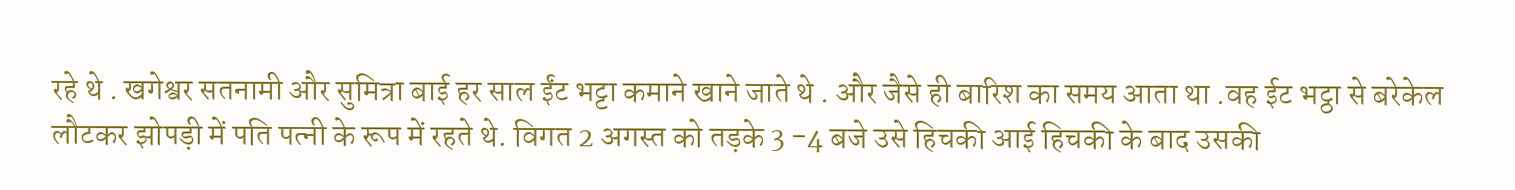रहे थे . खगेश्वर सतनामी और सुमित्रा बाई हर साल ईंट भट्टा कमाने खाने जाते थे . और जैसे ही बारिश का समय आता था .वह ईट भट्ठा से बरेकेल लौटकर झोपड़ी में पति पत्नी के रूप में रहते थे. विगत 2 अगस्त को तड़के 3 -4 बजे उसे हिचकी आई हिचकी के बाद उसकी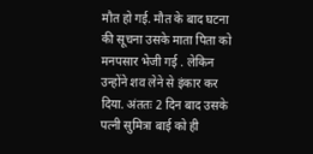मौत हो गई. मौत के बाद घटना की सूचना उसके माता पिता को मनपसार भेजी गई . लेकिन उन्होंने शव लेने से इंकार कर दिया. अंततः 2 दिन बाद उसके पत्नी सुमित्रा बाई को ही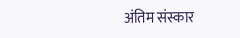अंतिम संस्कार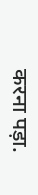करना पड़ा.